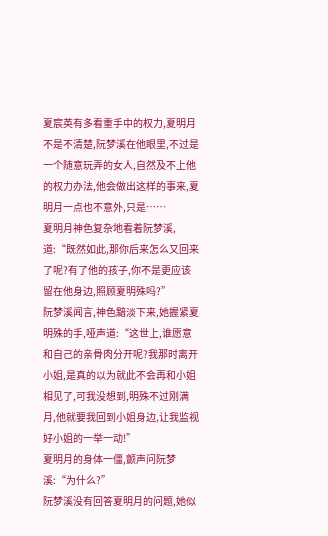夏宸英有多看重手中的权力,夏明月不是不清楚,阮梦溪在他眼里,不过是一个随意玩弄的女人,自然及不上他的权力办法,他会做出这样的事来,夏明月一点也不意外,只是……
夏明月神色复杂地看着阮梦溪,道:“既然如此,那你后来怎么又回来了呢?有了他的孩子,你不是更应该留在他身边,照顾夏明殊吗?”
阮梦溪闻言,神色黯淡下来,她握紧夏明殊的手,哑声道:“这世上,谁愿意和自己的亲骨肉分开呢?我那时离开小姐,是真的以为就此不会再和小姐相见了,可我没想到,明殊不过刚满月,他就要我回到小姐身边,让我监视好小姐的一举一动!”
夏明月的身体一僵,颤声问阮梦溪:“为什么?”
阮梦溪没有回答夏明月的问题,她似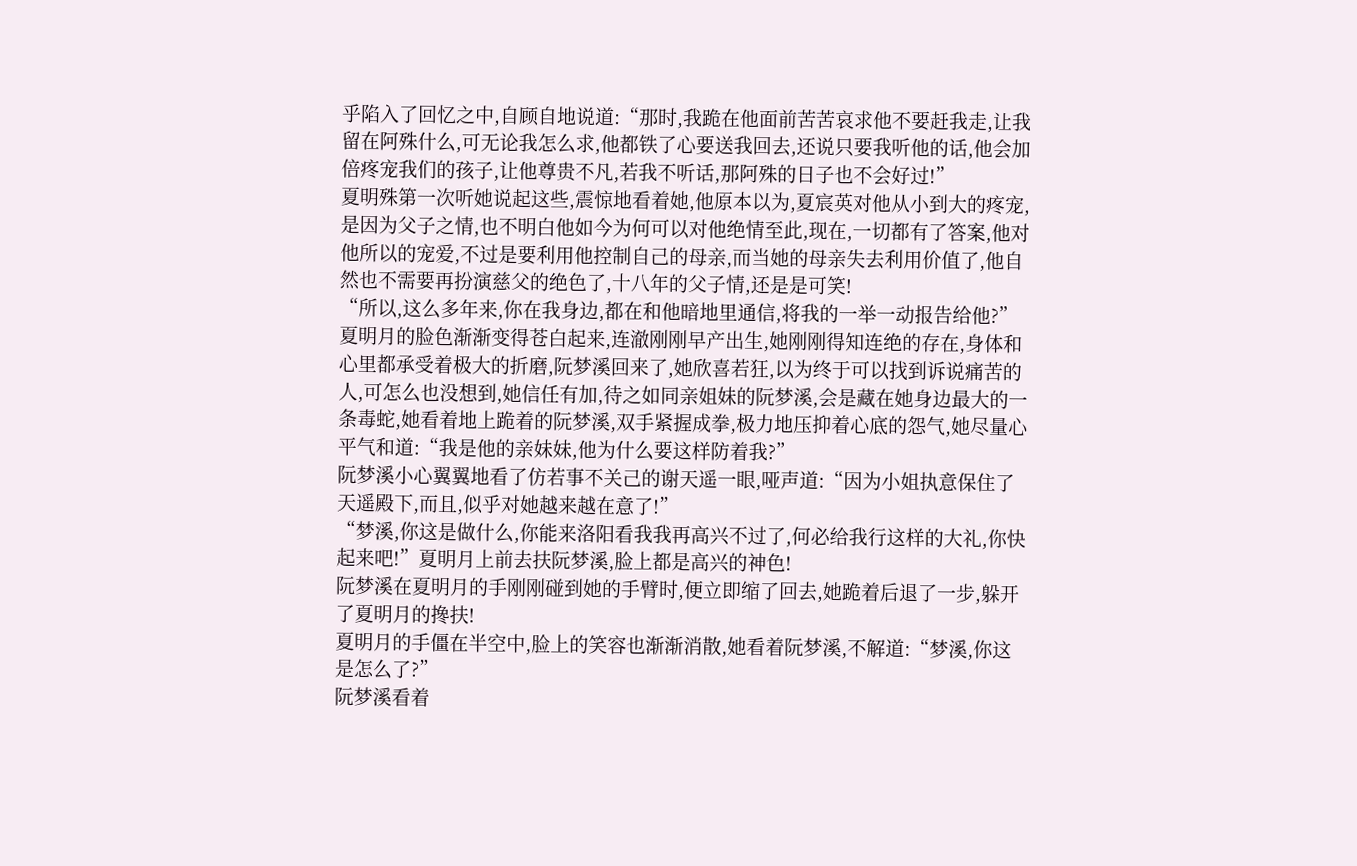乎陷入了回忆之中,自顾自地说道:“那时,我跪在他面前苦苦哀求他不要赶我走,让我留在阿殊什么,可无论我怎么求,他都铁了心要送我回去,还说只要我听他的话,他会加倍疼宠我们的孩子,让他尊贵不凡,若我不听话,那阿殊的日子也不会好过!”
夏明殊第一次听她说起这些,震惊地看着她,他原本以为,夏宸英对他从小到大的疼宠,是因为父子之情,也不明白他如今为何可以对他绝情至此,现在,一切都有了答案,他对他所以的宠爱,不过是要利用他控制自己的母亲,而当她的母亲失去利用价值了,他自然也不需要再扮演慈父的绝色了,十八年的父子情,还是是可笑!
“所以,这么多年来,你在我身边,都在和他暗地里通信,将我的一举一动报告给他?”夏明月的脸色渐渐变得苍白起来,连澈刚刚早产出生,她刚刚得知连绝的存在,身体和心里都承受着极大的折磨,阮梦溪回来了,她欣喜若狂,以为终于可以找到诉说痛苦的人,可怎么也没想到,她信任有加,待之如同亲姐妹的阮梦溪,会是藏在她身边最大的一条毒蛇,她看着地上跪着的阮梦溪,双手紧握成拳,极力地压抑着心底的怨气,她尽量心平气和道:“我是他的亲妹妹,他为什么要这样防着我?”
阮梦溪小心翼翼地看了仿若事不关己的谢天遥一眼,哑声道:“因为小姐执意保住了天遥殿下,而且,似乎对她越来越在意了!”
“梦溪,你这是做什么,你能来洛阳看我我再高兴不过了,何必给我行这样的大礼,你快起来吧!”夏明月上前去扶阮梦溪,脸上都是高兴的神色!
阮梦溪在夏明月的手刚刚碰到她的手臂时,便立即缩了回去,她跪着后退了一步,躲开了夏明月的搀扶!
夏明月的手僵在半空中,脸上的笑容也渐渐消散,她看着阮梦溪,不解道:“梦溪,你这是怎么了?”
阮梦溪看着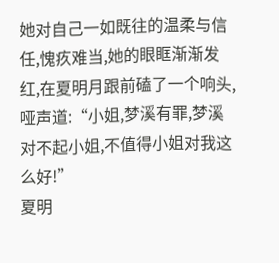她对自己一如既往的温柔与信任,愧疚难当,她的眼眶渐渐发红,在夏明月跟前磕了一个响头,哑声道:“小姐,梦溪有罪,梦溪对不起小姐,不值得小姐对我这么好!”
夏明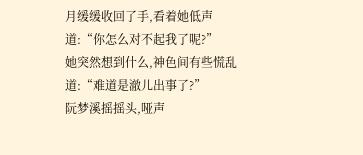月缓缓收回了手,看着她低声道:“你怎么对不起我了呢?”
她突然想到什么,神色间有些慌乱道:“难道是澈儿出事了?”
阮梦溪摇摇头,哑声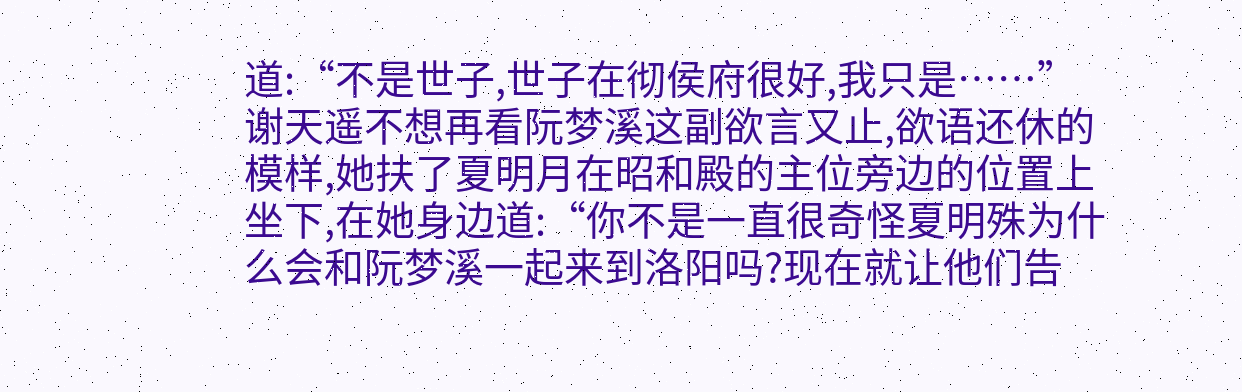道:“不是世子,世子在彻侯府很好,我只是……”
谢天遥不想再看阮梦溪这副欲言又止,欲语还休的模样,她扶了夏明月在昭和殿的主位旁边的位置上坐下,在她身边道:“你不是一直很奇怪夏明殊为什么会和阮梦溪一起来到洛阳吗?现在就让他们告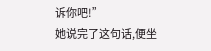诉你吧!”
她说完了这句话,便坐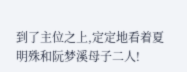到了主位之上,定定地看着夏明殊和阮梦溪母子二人!